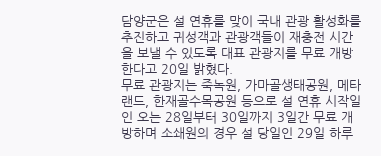담양군은 설 연휴를 맞이 국내 관광 활성화를 추진하고 귀성객과 관광객들이 재충전 시간을 보낼 수 있도록 대표 관광지를 무료 개방한다고 20일 밝혔다.
무료 관광지는 죽녹원, 가마골생태공원, 메타랜드, 한재골수목공원 등으로 설 연휴 시작일인 오는 28일부터 30일까지 3일간 무료 개방하며 소쇄원의 경우 설 당일인 29일 하루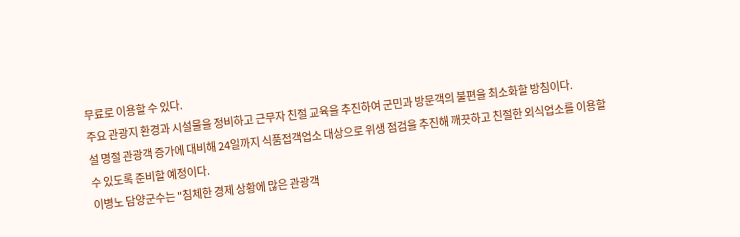무료로 이용할 수 있다.
주요 관광지 환경과 시설물을 정비하고 근무자 친절 교육을 추진하여 군민과 방문객의 불편을 최소화할 방침이다.
설 명절 관광객 증가에 대비해 24일까지 식품접객업소 대상으로 위생 점검을 추진해 깨끗하고 친절한 외식업소를 이용할 수 있도록 준비할 예정이다.
이병노 담양군수는 "침체한 경제 상황에 많은 관광객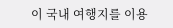이 국내 여행지를 이용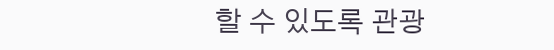할 수 있도록 관광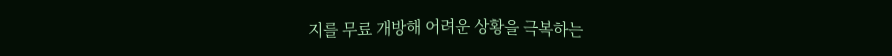지를 무료 개방해 어려운 상황을 극복하는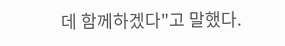데 함께하겠다"고 말했다.